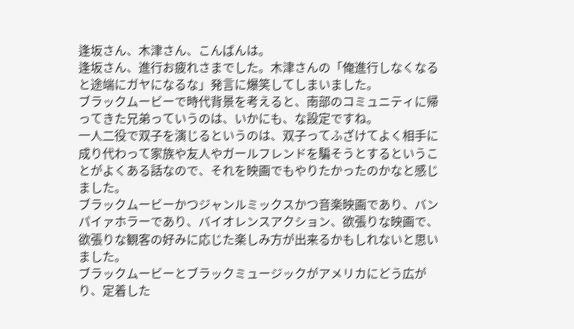逢坂さん、木津さん、こんばんは。
逢坂さん、進行お疲れさまでした。木津さんの「俺進行しなくなると途端にガヤになるな」発言に爆笑してしまいました。
ブラックムービーで時代背景を考えると、南部のコミュニティに帰ってきた兄弟っていうのは、いかにも、な設定ですね。
一人二役で双子を演じるというのは、双子ってふざけてよく相手に成り代わって家族や友人やガールフレンドを騙そうとするということがよくある話なので、それを映画でもやりたかったのかなと感じました。
ブラックムービーかつジャンルミックスかつ音楽映画であり、バンパイァホラーであり、バイオレンスアクション、欲張りな映画で、欲張りな観客の好みに応じた楽しみ方が出来るかもしれないと思いました。
ブラックムービーとブラックミュージックがアメリカにどう広がり、定着した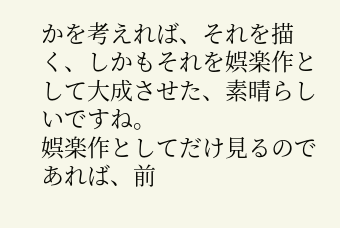かを考えれば、それを描く、しかもそれを娯楽作として大成させた、素晴らしいですね。
娯楽作としてだけ見るのであれば、前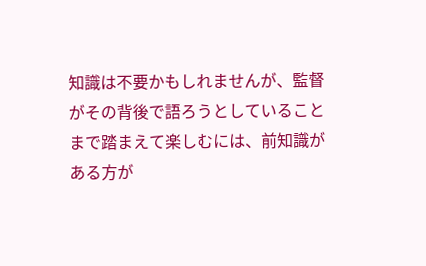知識は不要かもしれませんが、監督がその背後で語ろうとしていることまで踏まえて楽しむには、前知識がある方が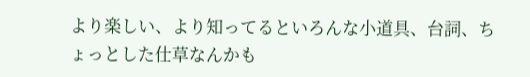より楽しい、より知ってるといろんな小道具、台詞、ちょっとした仕草なんかも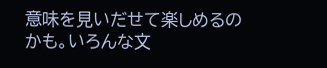意味を見いだせて楽しめるのかも。いろんな文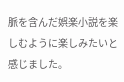脈を含んだ娯楽小説を楽しむように楽しみたいと感じました。